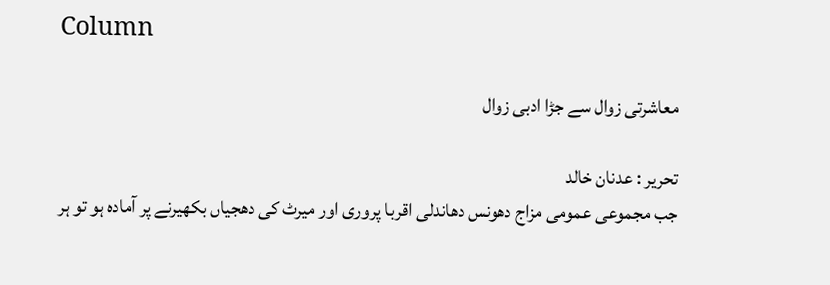Column

معاشرتی زوال سے جڑا ادبی زوال

تحریر : عدنان خالد
جب مجموعی عمومی مزاج دھونس دھاندلی اقربا پروری اور میرٹ کی دھجیاں بکھیرنے پر آمادہ ہو تو ہر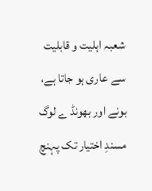شعبہ اہلیت و قابلیت سے عاری ہو جاتا ہے، بونے اور بھونڈ ے لوگ مسندِ اختیار تک پہنچ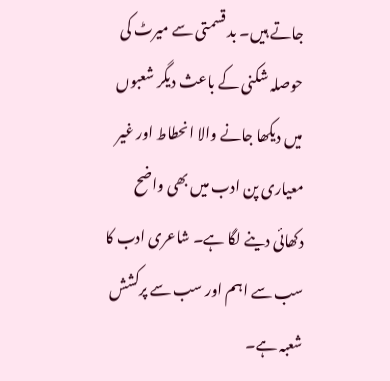جاتے ہیں۔ بد قسمتی سے میرٹ کی حوصلہ شکنی کے باعث دیگر شعبوں میں دیکھا جانے والا انحطاط اور غیر معیاری پن ادب میں بھی واضح دکھائی دینے لگا ہے۔ شاعری ادب کا سب سے اہم اور سب سے پرکشش شعبہ ہے۔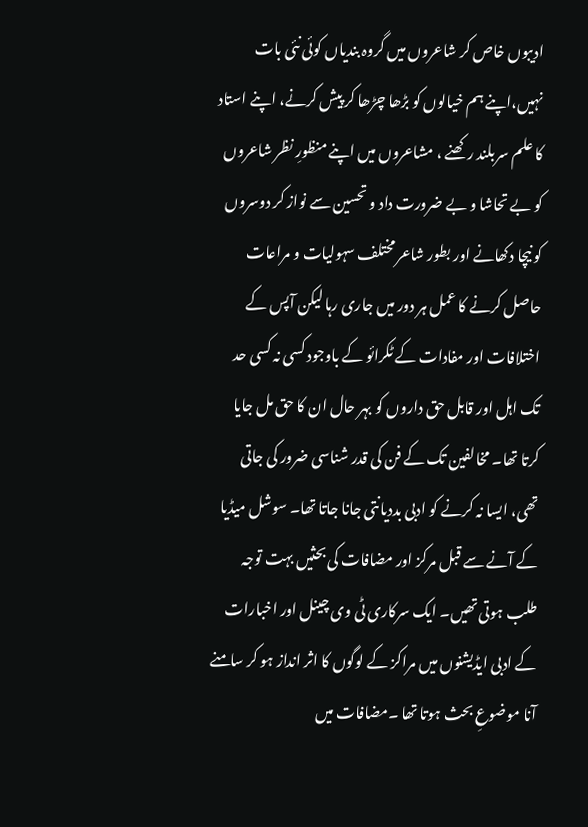ادیبوں خاص کر شاعروں میں گروہ بندیاں کوئی نئی بات نہیں،اپنے ہم خیالوں کو بڑھا چڑھا کر پیش کرنے، اپنے استاد کا علم سربلند رکھنے ، مشاعروں میں اپنے منظورِ نظر شاعروں کو بے تحاشا و بے ضرورت داد و تحسین سے نواز کر دوسروں کو نیچا دکھانے اور بطور شاعر مختلف سہولیات و مراعات حاصل کرنے کا عمل ہر دور میں جاری رہا لیکن آپس کے اختلافات اور مفادات کے ٹکرائو کے باوجود کسی نہ کسی حد تک اہل اور قابل حق داروں کو بہر حال ان کا حق مل جایا کرتا تھا۔ مخالفین تک کے فن کی قدر شناسی ضرور کی جاتی تھی، ایسا نہ کرنے کو ادبی بددیانتی جانا جاتا تھا۔ سوشل میڈیا کے آنے سے قبل مرکز اور مضافات کی بحثیں بہت توجہ طلب ہوتی تھیں۔ ایک سرکاری ٹی وی چینل اور اخبارات کے ادبی ایڈیشنوں میں مراکز کے لوگوں کا اثر انداز ہو کر سامنے آنا موضوعِ بحث ہوتا تھا ۔مضافات میں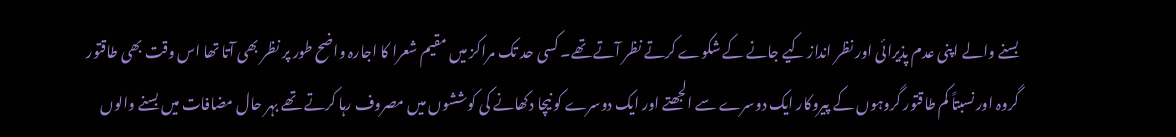بسنے والے اپنی عدم پذیرائی اور نظر انداز کیے جانے کے شکوے کرتے نظر آتے تھے۔ کسی حد تک مراکز میں مقیم شعرا کا اجارہ واضح طور پر نظر بھی آتا تھا اس وقت بھی طاقتور گروہ اور نسبتاً کم طاقتور گروہوں کے پیروکار ایک دوسرے سے الجھتے اور ایک دوسرے کو نیچا دکھانے کی کوششوں میں مصروف رہا کرتے تھے بہر حال مضافات میں بسنے والوں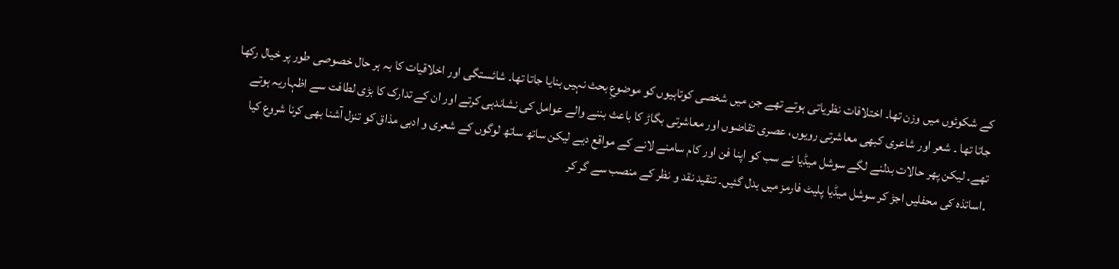کے شکوئوں میں وزن تھا۔ اختلافات نظریاتی ہوتے تھے جن میں شخصی کوتاہیوں کو موضوعِ بحث نہیں بنایا جاتا تھا۔ شائستگی اور اخلاقیات کا بہ ہر حال خصوصی طور پر خیال رکھا جاتا تھا ۔ شعر اور شاعری کبھی معاشرتی رویوں، عصری تقاضوں اور معاشرتی بگاڑ کا باعث بننے والے عوامل کی نشاندہی کرتے اور ان کے تدارک کا بڑی لطافت سے اظہاریہ ہوتے تھے۔ لیکن پھر حالات بدلنے لگے سوشل میڈیا نے سب کو اپنا فن اور کام سامنے لانے کے مواقع دیے لیکن ساتھ ساتھ لوگوں کے شعری و ادبی مذاق کو تنزل آشنا بھی کرنا شروع کیا ۔اساتذہ کی محفلیں اجڑ کر سوشل میڈیا پلیٹ فارمز میں بدل گئیں۔ تنقید نقد و نظر کے منصب سے گر کر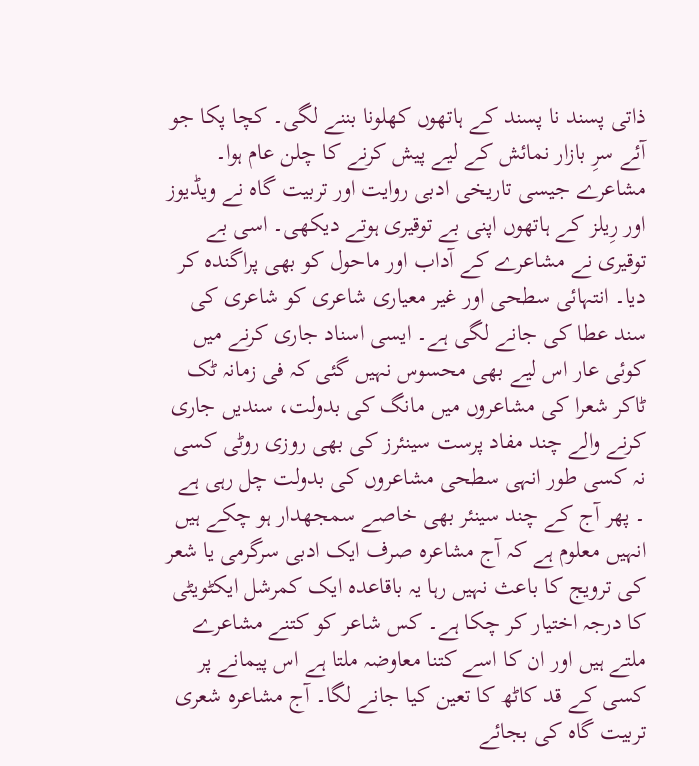ذاتی پسند نا پسند کے ہاتھوں کھلونا بننے لگی۔ کچا پکا جو آئے سرِ بازار نمائش کے لیے پیش کرنے کا چلن عام ہوا۔ مشاعرے جیسی تاریخی ادبی روایت اور تربیت گاہ نے ویڈیوز اور رِیلز کے ہاتھوں اپنی بے توقیری ہوتے دیکھی۔ اسی بے توقیری نے مشاعرے کے آداب اور ماحول کو بھی پراگندہ کر دیا۔ انتہائی سطحی اور غیر معیاری شاعری کو شاعری کی سند عطا کی جانے لگی ہے۔ ایسی اسناد جاری کرنے میں کوئی عار اس لیے بھی محسوس نہیں گئی کہ فی زمانہ ٹک ٹاکر شعرا کی مشاعروں میں مانگ کی بدولت، سندیں جاری کرنے والے چند مفاد پرست سینئرز کی بھی روزی روٹی کسی نہ کسی طور انہی سطحی مشاعروں کی بدولت چل رہی ہے ۔ پھر آج کے چند سینئر بھی خاصے سمجھدار ہو چکے ہیں انہیں معلوم ہے کہ آج مشاعرہ صرف ایک ادبی سرگرمی یا شعر کی ترویج کا باعث نہیں رہا یہ باقاعدہ ایک کمرشل ایکٹویٹی کا درجہ اختیار کر چکا ہے۔ کس شاعر کو کتنے مشاعرے ملتے ہیں اور ان کا اسے کتنا معاوضہ ملتا ہے اس پیمانے پر کسی کے قد کاٹھ کا تعین کیا جانے لگا۔ آج مشاعرہ شعری تربیت گاہ کی بجائے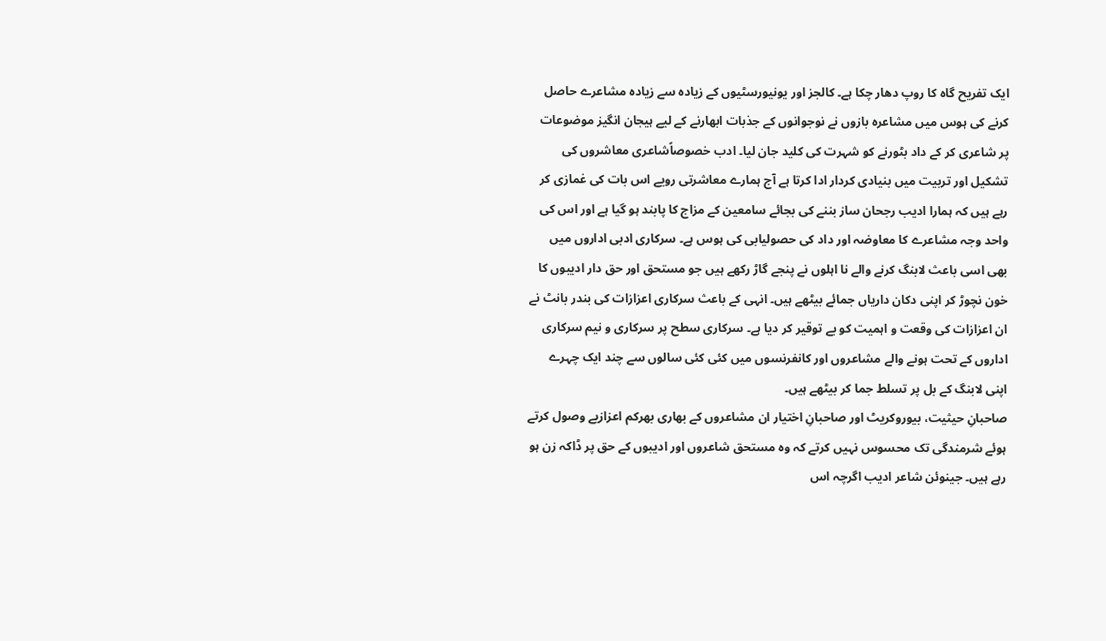ایک تفریح گاہ کا روپ دھار چکا ہے۔ کالجز اور یونیورسٹیوں کے زیادہ سے زیادہ مشاعرے حاصل کرنے کی ہوس میں مشاعرہ بازوں نے نوجوانوں کے جذبات ابھارنے کے لیے ہیجان انگیز موضوعات پر شاعری کر کے داد بٹورنے کو شہرت کی کلید جان لیا۔ ادب خصوصاًشاعری معاشروں کی تشکیل اور تربیت میں بنیادی کردار ادا کرتا ہے آج ہمارے معاشرتی رویے اس بات کی غمازی کر رہے ہیں کہ ہمارا ادیب رجحان ساز بننے کی بجائے سامعین کے مزاج کا پابند ہو گیا ہے اور اس کی واحد وجہ مشاعرے کا معاوضہ اور داد کی حصولیابی کی ہوس ہے۔ سرکاری ادبی اداروں میں بھی اسی باعث لابنگ کرنے والے نا اہلوں نے پنجے گاڑ رکھے ہیں جو مستحق اور حق دار ادیبوں کا خون نچوڑ کر اپنی دکان داریاں جمائے بیٹھے ہیں۔ انہی کے باعث سرکاری اعزازات کی بندر بانٹ نے ان اعزازات کی وقعت و اہمیت کو بے توقیر کر دیا ہے۔ سرکاری سطح پر سرکاری و نیم سرکاری اداروں کے تحت ہونے والے مشاعروں اور کانفرنسوں میں کئی کئی سالوں سے چند ایک چہرے اپنی لابنگ کے بل پر تسلط جما کر بیٹھے ہیں۔
صاحبانِ حیثیت، بیوروکریٹ اور صاحبانِ اختیار ان مشاعروں کے بھاری بھرکم اعزازیے وصول کرتے ہوئے شرمندگی تک محسوس نہیں کرتے کہ وہ مستحق شاعروں اور ادیبوں کے حق پر ڈاکہ زن ہو رہے ہیں۔ جینوئن شاعر ادیب اگرچہ اس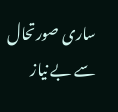ساری صورتحال سے بے نیاز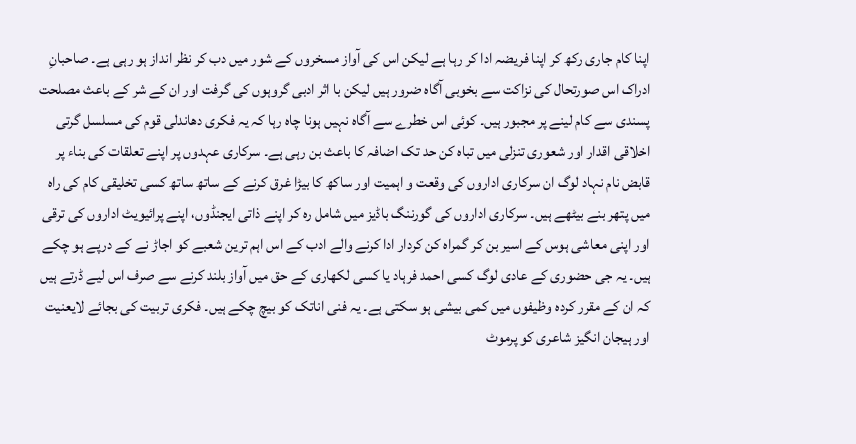اپنا کام جاری رکھ کر اپنا فریضہ ادا کر رہا ہے لیکن اس کی آواز مسخروں کے شور میں دب کر نظر انداز ہو رہی ہے۔ صاحبانِ ادراک اس صورتحال کی نزاکت سے بخوبی آگاہ ضرور ہیں لیکن با اثر ادبی گروہوں کی گرفت اور ان کے شر کے باعث مصلحت پسندی سے کام لینے پر مجبور ہیں۔ کوئی اس خطرے سے آگاہ نہیں ہونا چاہ رہا کہ یہ فکری دھاندلی قوم کی مسلسل گرتی اخلاقی اقدار اور شعوری تنزلی میں تباہ کن حد تک اضافہ کا باعث بن رہی ہے۔ سرکاری عہدوں پر اپنے تعلقات کی بناء پر قابض نام نہاد لوگ ان سرکاری اداروں کی وقعت و اہمیت اور ساکھ کا بیڑا غرق کرنے کے ساتھ ساتھ کسی تخلیقی کام کی راہ میں پتھر بنے بیٹھے ہیں۔ سرکاری اداروں کی گورننگ باڈیز میں شامل رہ کر اپنے ذاتی ایجنڈوں، اپنے پرائیویٹ اداروں کی ترقی اور اپنی معاشی ہوس کے اسیر بن کر گمراہ کن کردار ادا کرنے والے ادب کے اس اہم ترین شعبے کو اجاڑ نے کے درپے ہو چکے ہیں۔ یہ جی حضوری کے عادی لوگ کسی احمد فرہاد یا کسی لکھاری کے حق میں آواز بلند کرنے سے صرف اس لیے ڈرتے ہیں کہ ان کے مقرر کردہ وظیفوں میں کمی بیشی ہو سکتی ہے۔ یہ فنی اناتک کو بیچ چکے ہیں۔ فکری تربیت کی بجائے لایعنیت اور ہیجان انگیز شاعری کو پرموٹ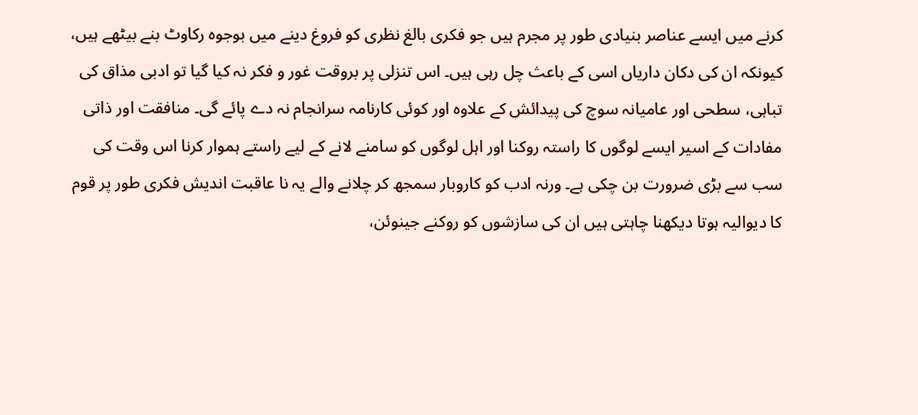کرنے میں ایسے عناصر بنیادی طور پر مجرم ہیں جو فکری بالغ نظری کو فروغ دینے میں بوجوہ رکاوٹ بنے بیٹھے ہیں، کیونکہ ان کی دکان داریاں اسی کے باعث چل رہی ہیں۔ اس تنزلی پر بروقت غور و فکر نہ کیا گیا تو ادبی مذاق کی تباہی، سطحی اور عامیانہ سوچ کی پیدائش کے علاوہ اور کوئی کارنامہ سرانجام نہ دے پائے گی۔ منافقت اور ذاتی مفادات کے اسیر ایسے لوگوں کا راستہ روکنا اور اہل لوگوں کو سامنے لانے کے لیے راستے ہموار کرنا اس وقت کی سب سے بڑی ضرورت بن چکی ہے۔ ورنہ ادب کو کاروبار سمجھ کر چلانے والے یہ نا عاقبت اندیش فکری طور پر قوم کا دیوالیہ ہوتا دیکھنا چاہتی ہیں ان کی سازشوں کو روکنے جینوئن،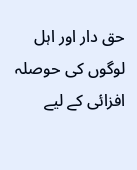حق دار اور اہل لوگوں کی حوصلہ افزائی کے لیے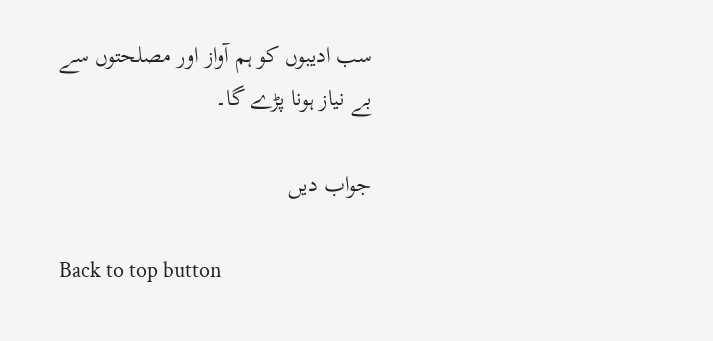سب ادیبوں کو ہم آواز اور مصلحتوں سے بے نیاز ہونا پڑے گا۔

جواب دیں

Back to top button